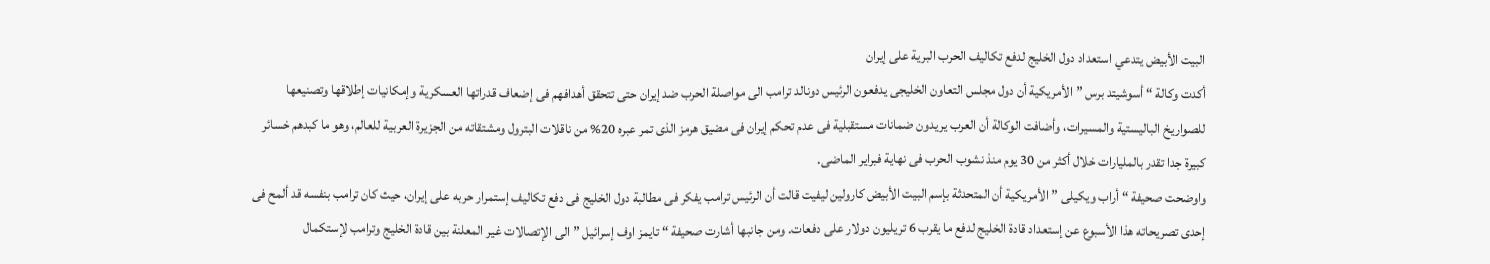البيت الأبيض يتدعي استعداد دول الخليج لدفع تكاليف الحرب البرية على إيران
أكدت وكالة “ أسوشيتد برس ” الأمريكية أن دول مجلس التعاون الخليجى يدفعون الرئيس دونالد ترامب الى مواصلة الحرب ضد إيران حتى تتحقق أهدافهم فى إضعاف قدراتها العسكرية وإمكانيات إطلاقها وتصنيعها للصواريخ الباليستية والمسيرات، وأضافت الوكالة أن العرب يريدون ضمانات مستقبلية فى عدم تحكم إيران فى مضيق هرمز الذى تمر عبره 20% من ناقلات البترول ومشتقاته من الجزيرة العربية للعالم، وهو ما كبدهم خسائر كبيرة جدا تقدر بالمليارات خلال أكثر من 30 يوم منذ نشوب الحرب فى نهاية فبراير الماضى.
واوضحت صحيفة “ أراب ويكيلى ” الأمريكية أن المتحدثة بإسم البيت الأبيض كارولين ليفيت قالت أن الرئيس ترامب يفكر فى مطالبة دول الخليج فى دفع تكاليف إستمرار حربه على إيران، حيث كان ترامب بنفسه قد ألمح فى إحدى تصريحاته هذا الأسبوع عن إستعداد قادة الخليج لدفع ما يقرب 6 تريليون دولار على دفعات. ومن جانبها أشارت صحيفة “ تايمز اوف إسرائيل ” الى الإتصالات غير المعلنة بين قادة الخليج وترامب لإستكمال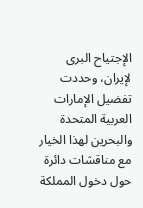الإجتياح البرى لإيران، وحددت تفضيل الإمارات العربية المتحدة والبحرين لهذا الخيار مع مناقشات دائرة حول دخول المملكة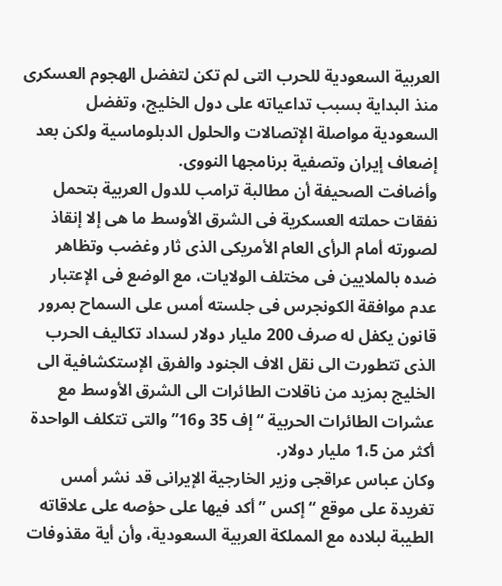العربية السعودية للحرب التى لم تكن لتفضل الهجوم العسكرى منذ البداية بسبب تداعياته على دول الخليج، وتفضل السعودية مواصلة الإتصالات والحلول الدبلوماسية ولكن بعد إضعاف إيران وتصفية برنامجها النووى.
وأضافت الصحيفة أن مطالبة ترامب للدول العربية بتحمل نفقات حملته العسكرية فى الشرق الأوسط ما هى إلا إنقاذ لصورته أمام الرأى العام الأمريكى الذى ثار وغضب وتظاهر ضده بالملايين فى مختلف الولايات، مع الوضع فى الإعتبار عدم موافقة الكونجرس فى جلسته أمس على السماح بمرور قانون يكفل له صرف 200 مليار دولار لسداد تكاليف الحرب الذى تتطورت الى نقل الاف الجنود والفرق الإستكشافية الى الخليج بمزيد من ناقلات الطائرات الى الشرق الأوسط مع عشرات الطائرات الحربية “ إف 35 و16” والتى تتكلف الواحدة أكثر من 1،5 مليار دولار.
وكان عباس عراقجى وزير الخارجية الإيرانى قد نشر أمس تغريدة على موقع “ إكس ” أكد فيها على حؤصه على علاقاته الطيبة لبلاده مع المملكة العربية السعودية، وأن أية مقذوفات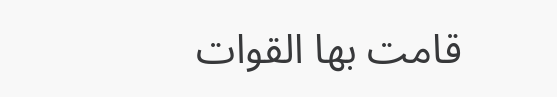قامت بها القوات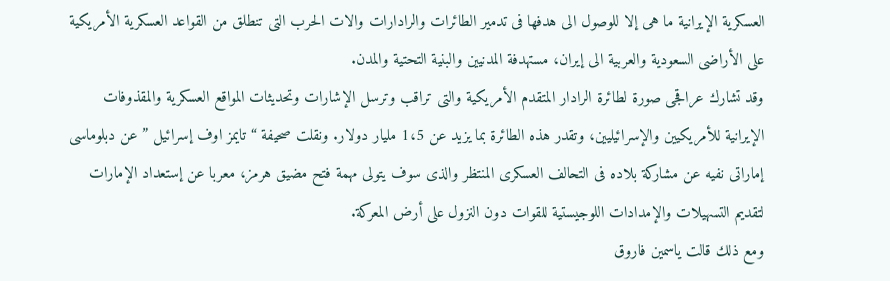العسكرية الإيرانية ما هى إلا للوصول الى هدفها فى تدمير الطائرات والرادارات والات الحرب التى تنطلق من القواعد العسكرية الأمريكية على الأراضى السعودية والعربية الى إيران، مستهدفة المدنيين والبنية التحتية والمدن.
وقد تشارك عراقجى صورة لطائرة الرادار المتقدم الأمريكية والتى تراقب وترسل الإشارات وتحديثات المواقع العسكرية والمقذوفات الإيرانية للأمريكيين والإسرائيليين، وتقدر هذه الطائرة بما يزيد عن 1،5 مليار دولار. ونقلت صحيفة “ تايمز اوف إسرائيل ” عن دبلوماسى إماراتى نفيه عن مشاركة بلاده فى التحالف العسكرى المنتظر والذى سوف يتولى مهمة فتح مضيق هرمز، معربا عن إستعداد الإمارات لتقديم التسهيلات والإمدادات اللوجيستية للقوات دون النزول على أرض المعركة.
ومع ذلك قالت ياسمين فاروق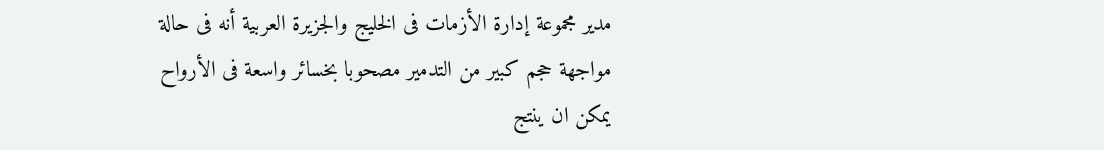مدير مجموعة إدارة الأزمات فى الخليج والجزيرة العربية أنه فى حالة مواجهة حجم كبير من التدمير مصحوبا بخسائر واسعة فى الأرواح يمكن ان ينتج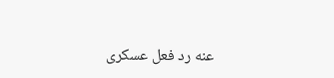عنه رد فعل عسكرى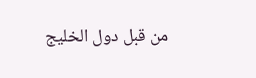من قبل دول الخليج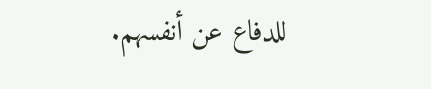للدفاع عن أنفسهم.